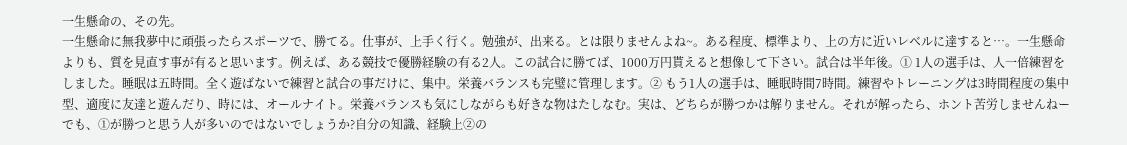一生懸命の、その先。
一生懸命に無我夢中に頑張ったらスポーツで、勝てる。仕事が、上手く行く。勉強が、出来る。とは限りませんよね~。ある程度、標準より、上の方に近いレベルに達すると…。一生懸命よりも、質を見直す事が有ると思います。例えば、ある競技で優勝経験の有る2人。この試合に勝てば、1000万円貰えると想像して下さい。試合は半年後。① 1人の選手は、人一倍練習をしました。睡眠は五時間。全く遊ばないで練習と試合の事だけに、集中。栄養バランスも完璧に管理します。② もう1人の選手は、睡眠時間7時間。練習やトレーニングは3時間程度の集中型、適度に友達と遊んだり、時には、オールナイト。栄養バランスも気にしながらも好きな物はたしなむ。実は、どちらが勝つかは解りません。それが解ったら、ホント苦労しませんねーでも、①が勝つと思う人が多いのではないでしょうか?自分の知識、経験上②の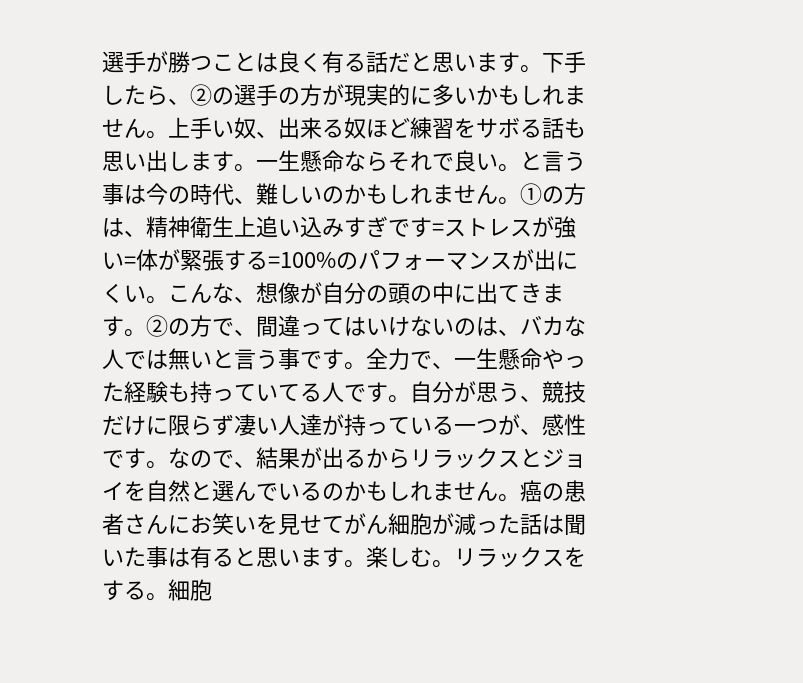選手が勝つことは良く有る話だと思います。下手したら、②の選手の方が現実的に多いかもしれません。上手い奴、出来る奴ほど練習をサボる話も思い出します。一生懸命ならそれで良い。と言う事は今の時代、難しいのかもしれません。①の方は、精神衛生上追い込みすぎです=ストレスが強い=体が緊張する=100%のパフォーマンスが出にくい。こんな、想像が自分の頭の中に出てきます。②の方で、間違ってはいけないのは、バカな人では無いと言う事です。全力で、一生懸命やった経験も持っていてる人です。自分が思う、競技だけに限らず凄い人達が持っている一つが、感性です。なので、結果が出るからリラックスとジョイを自然と選んでいるのかもしれません。癌の患者さんにお笑いを見せてがん細胞が減った話は聞いた事は有ると思います。楽しむ。リラックスをする。細胞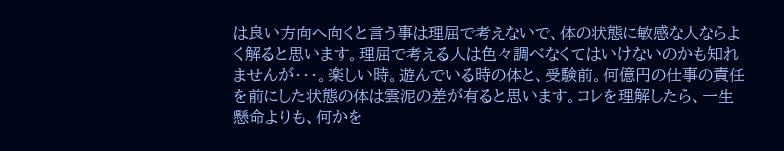は良い方向へ向くと言う事は理屈で考えないで、体の状態に敏感な人ならよく解ると思います。理屈で考える人は色々調べなくてはいけないのかも知れませんが・・・。楽しい時。遊んでいる時の体と、受験前。何億円の仕事の責任を前にした状態の体は雲泥の差が有ると思います。コレを理解したら、一生懸命よりも、何かを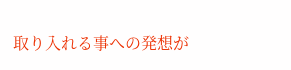取り入れる事への発想が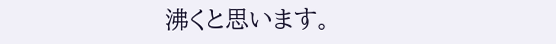沸くと思います。